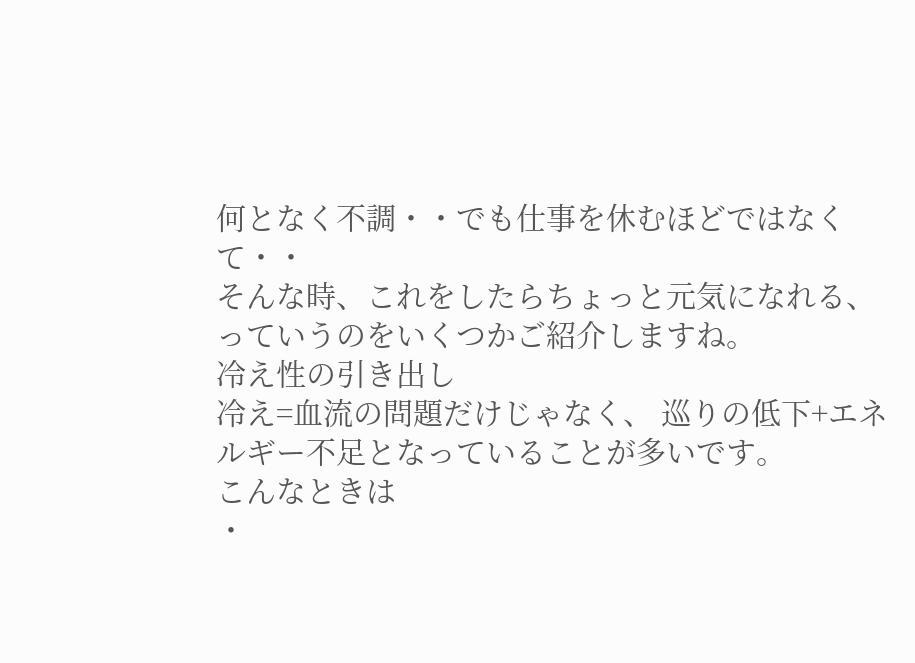何となく不調・・でも仕事を休むほどではなくて・・
そんな時、これをしたらちょっと元気になれる、っていうのをいくつかご紹介しますね。
冷え性の引き出し
冷え=血流の問題だけじゃなく、 巡りの低下+エネルギー不足となっていることが多いです。
こんなときは
・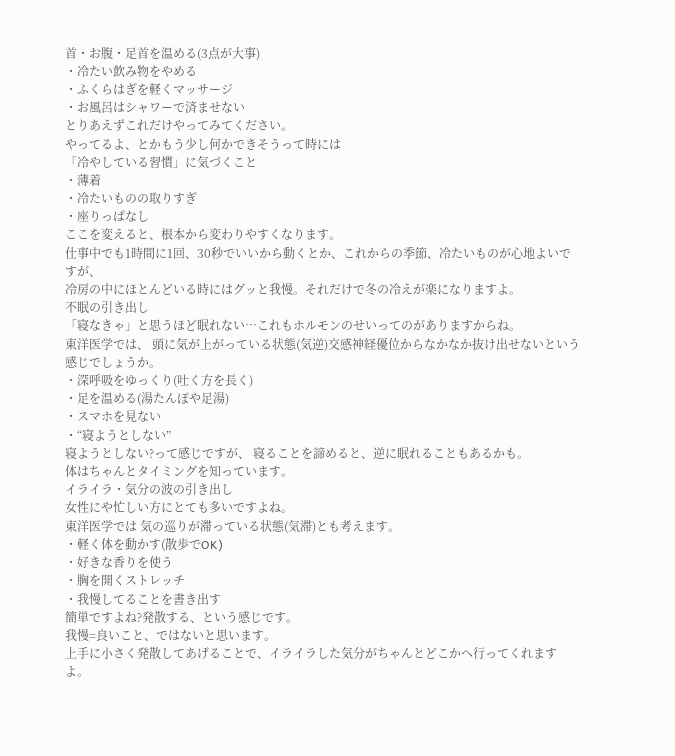首・お腹・足首を温める(3点が大事)
・冷たい飲み物をやめる
・ふくらはぎを軽くマッサージ
・お風呂はシャワーで済ませない
とりあえずこれだけやってみてください。
やってるよ、とかもう少し何かできそうって時には
「冷やしている習慣」に気づくこと
・薄着
・冷たいものの取りすぎ
・座りっぱなし
ここを変えると、根本から変わりやすくなります。
仕事中でも1時間に1回、30秒でいいから動くとか、これからの季節、冷たいものが心地よいですが、
冷房の中にほとんどいる時にはグッと我慢。それだけで冬の冷えが楽になりますよ。
不眠の引き出し
「寝なきゃ」と思うほど眠れない…これもホルモンのせいってのがありますからね。
東洋医学では、 頭に気が上がっている状態(気逆)交感神経優位からなかなか抜け出せないという感じでしょうか。
・深呼吸をゆっくり(吐く方を長く)
・足を温める(湯たんぽや足湯)
・スマホを見ない
・“寝ようとしない”
寝ようとしない?って感じですが、 寝ることを諦めると、逆に眠れることもあるかも。
体はちゃんとタイミングを知っています。
イライラ・気分の波の引き出し
女性にや忙しい方にとても多いですよね。
東洋医学では 気の巡りが滞っている状態(気滞)とも考えます。
・軽く体を動かす(散歩でOK)
・好きな香りを使う
・胸を開くストレッチ
・我慢してることを書き出す
簡単ですよね?発散する、という感じです。
我慢=良いこと、ではないと思います。
上手に小さく発散してあげることで、イライラした気分がちゃんとどこかへ行ってくれますよ。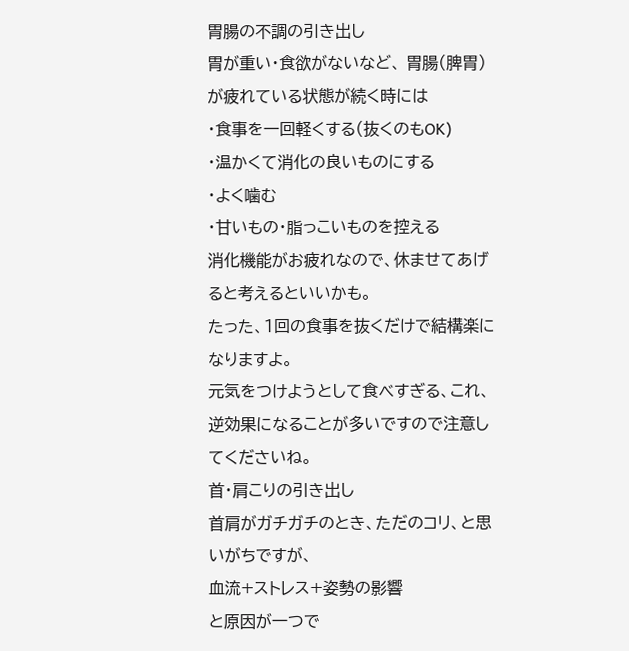胃腸の不調の引き出し
胃が重い・食欲がないなど、 胃腸(脾胃)が疲れている状態が続く時には
・食事を一回軽くする(抜くのもOK)
・温かくて消化の良いものにする
・よく噛む
・甘いもの・脂っこいものを控える
消化機能がお疲れなので、休ませてあげると考えるといいかも。
たった、1回の食事を抜くだけで結構楽になりますよ。
元気をつけようとして食べすぎる、これ、逆効果になることが多いですので注意してくださいね。
首・肩こりの引き出し
首肩がガチガチのとき、ただのコリ、と思いがちですが、
血流+ストレス+姿勢の影響
と原因が一つで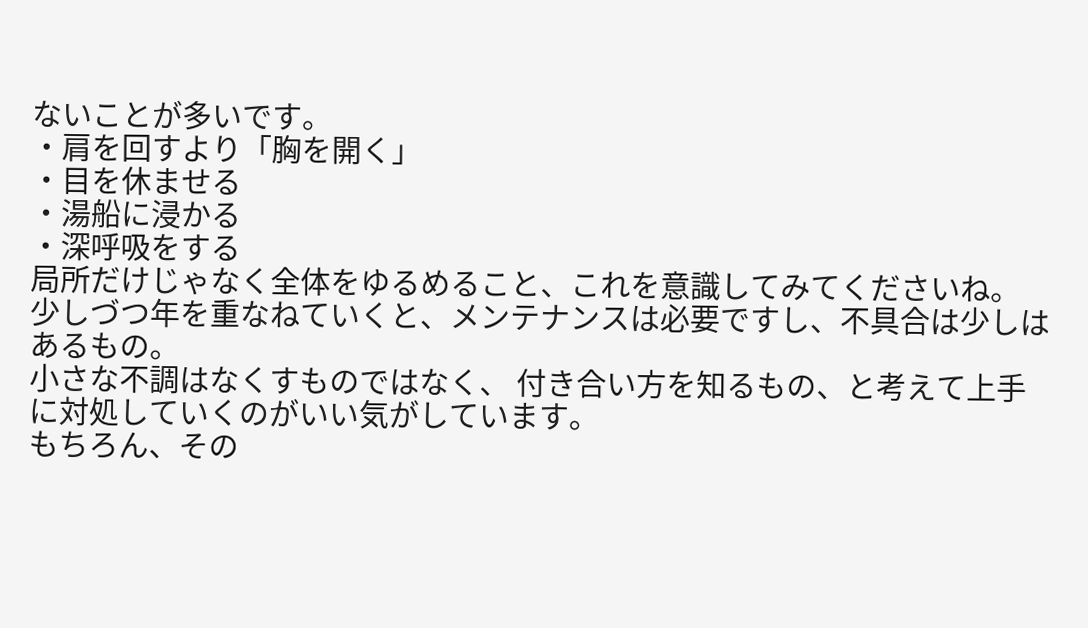ないことが多いです。
・肩を回すより「胸を開く」
・目を休ませる
・湯船に浸かる
・深呼吸をする
局所だけじゃなく全体をゆるめること、これを意識してみてくださいね。
少しづつ年を重なねていくと、メンテナンスは必要ですし、不具合は少しはあるもの。
小さな不調はなくすものではなく、 付き合い方を知るもの、と考えて上手に対処していくのがいい気がしています。
もちろん、その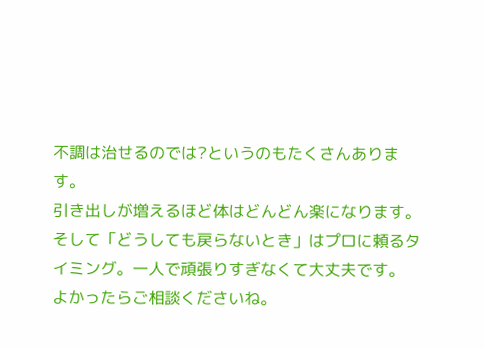不調は治せるのでは?というのもたくさんあります。
引き出しが増えるほど体はどんどん楽になります。
そして「どうしても戻らないとき」はプロに頼るタイミング。一人で頑張りすぎなくて大丈夫です。
よかったらご相談くださいね。